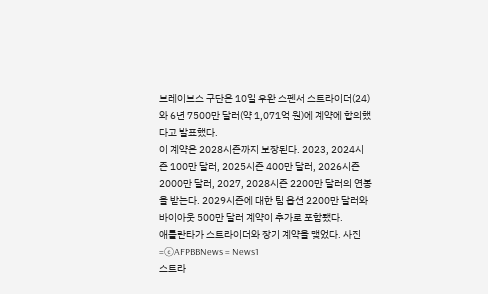브레이브스 구단은 10일 우완 스펜서 스트라이더(24)와 6년 7500만 달러(약 1,071억 원)에 계약에 합의했다고 발표했다.
이 계약은 2028시즌까지 보장된다. 2023, 2024시즌 100만 달러, 2025시즌 400만 달러, 2026시즌 2000만 달러, 2027, 2028시즌 2200만 달러의 연봉을 받는다. 2029시즌에 대한 팀 옵션 2200만 달러와 바이아웃 500만 달러 계약이 추가로 포함됐다.
애틀란타가 스트라이더와 장기 계약을 맺었다. 사진=ⓒAFPBBNews = News1
스트라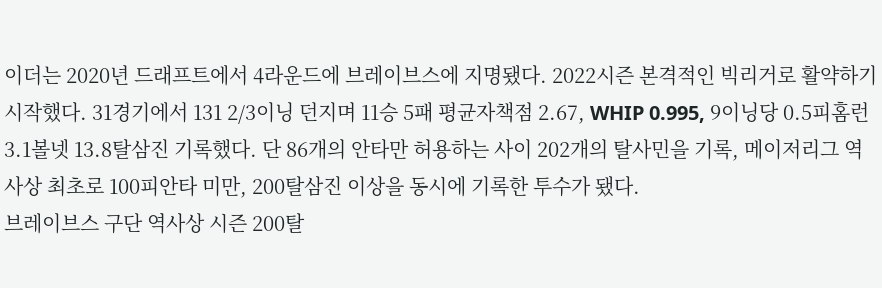이더는 2020년 드래프트에서 4라운드에 브레이브스에 지명됐다. 2022시즌 본격적인 빅리거로 활약하기 시작했다. 31경기에서 131 2/3이닝 던지며 11승 5패 평균자책점 2.67, WHIP 0.995, 9이닝당 0.5피홈런 3.1볼넷 13.8탈삼진 기록했다. 단 86개의 안타만 허용하는 사이 202개의 탈사민을 기록, 메이저리그 역사상 최초로 100피안타 미만, 200탈삼진 이상을 동시에 기록한 투수가 됐다.
브레이브스 구단 역사상 시즌 200탈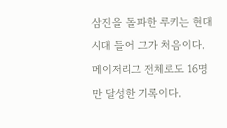삼진을 돌파한 루키는 현대 시대 들어 그가 처음이다. 메이저리그 전체로도 16명만 달성한 기록이다.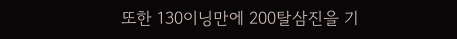또한 130이닝만에 200탈삼진을 기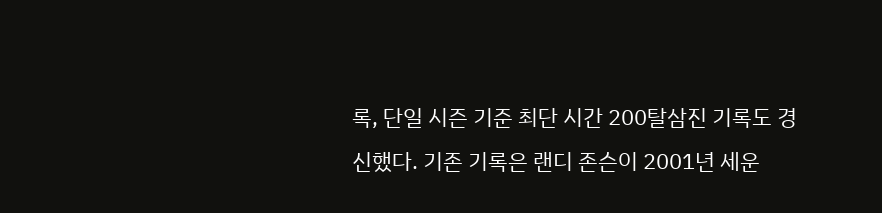록, 단일 시즌 기준 최단 시간 200탈삼진 기록도 경신했다. 기존 기록은 랜디 존슨이 2001년 세운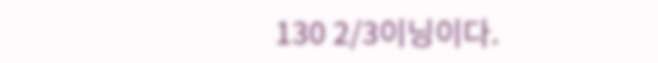130 2/3이닝이다.